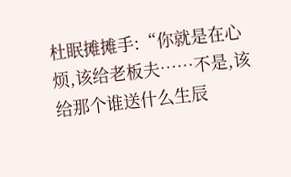杜眠摊摊手:“你就是在心烦,该给老板夫……不是,该给那个谁送什么生辰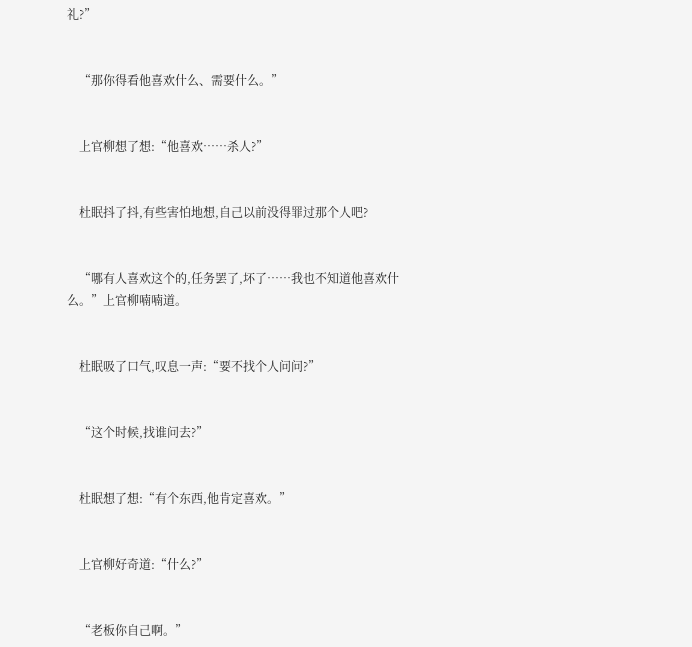礼?”


    “那你得看他喜欢什么、需要什么。”


    上官柳想了想:“他喜欢……杀人?”


    杜眠抖了抖,有些害怕地想,自己以前没得罪过那个人吧?


    “哪有人喜欢这个的,任务罢了,坏了……我也不知道他喜欢什么。”上官柳喃喃道。


    杜眠吸了口气,叹息一声:“要不找个人问问?”


    “这个时候,找谁问去?”


    杜眠想了想:“有个东西,他肯定喜欢。”


    上官柳好奇道:“什么?”


    “老板你自己啊。”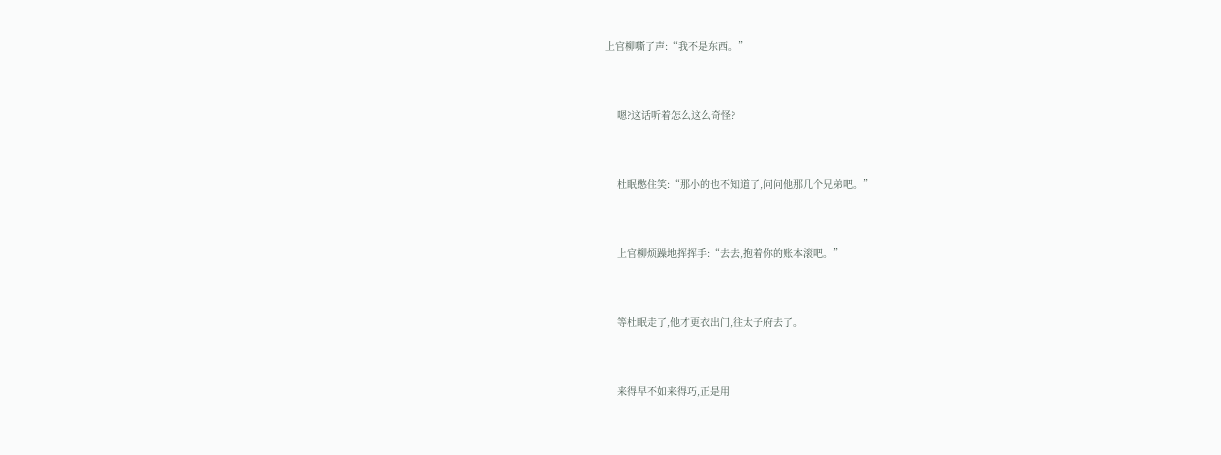上官柳嘶了声:“我不是东西。”


    嗯?这话听着怎么这么奇怪?


    杜眠憋住笑:“那小的也不知道了,问问他那几个兄弟吧。”


    上官柳烦躁地挥挥手:“去去,抱着你的账本滚吧。”


    等杜眠走了,他才更衣出门,往太子府去了。


    来得早不如来得巧,正是用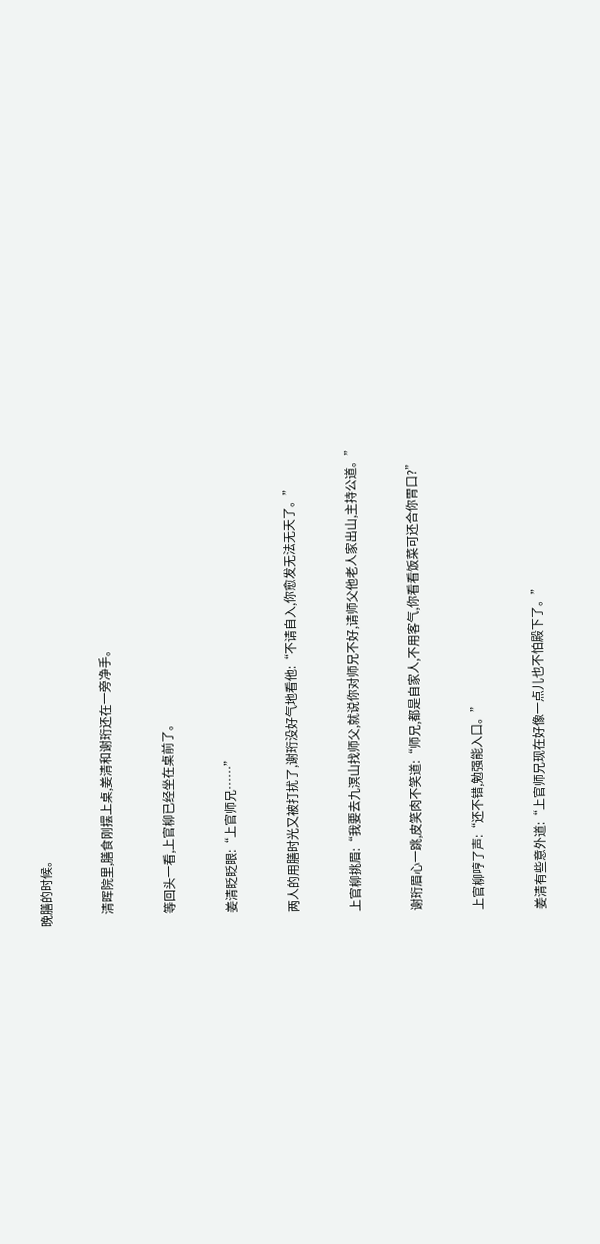晚膳的时候。


    清晖院里,膳食刚摆上桌,姜清和谢珩还在一旁净手。


    等回头一看,上官柳已经坐在桌前了。


    姜清眨眨眼:“上官师兄……”


    两人的用膳时光又被打扰了,谢珩没好气地看他:“不请自入,你愈发无法无天了。”


    上官柳挑眉:“我要去九溟山找师父,就说你对师兄不好,请师父他老人家出山,主持公道。”


    谢珩眉心一跳,皮笑肉不笑道:“师兄,都是自家人,不用客气,你看看饭菜可还合你胃口?”


    上官柳哼了声:“还不错,勉强能入口。”


    姜清有些意外道:“上官师兄现在好像一点儿也不怕殿下了。”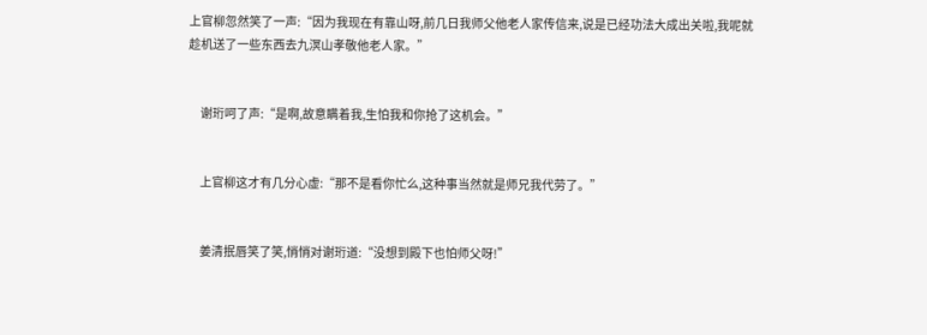上官柳忽然笑了一声:“因为我现在有靠山呀,前几日我师父他老人家传信来,说是已经功法大成出关啦,我呢就趁机送了一些东西去九溟山孝敬他老人家。”


    谢珩呵了声:“是啊,故意瞒着我,生怕我和你抢了这机会。”


    上官柳这才有几分心虚:“那不是看你忙么,这种事当然就是师兄我代劳了。”


    姜清抿唇笑了笑,悄悄对谢珩道:“没想到殿下也怕师父呀!”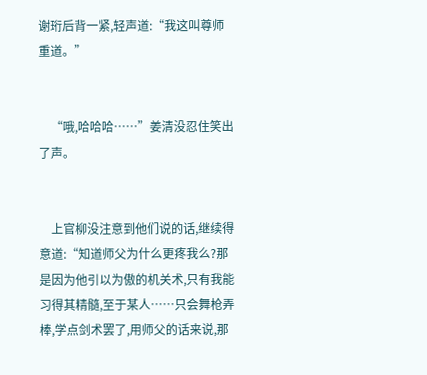谢珩后背一紧,轻声道:“我这叫尊师重道。”


    “哦,哈哈哈……”姜清没忍住笑出了声。


    上官柳没注意到他们说的话,继续得意道:“知道师父为什么更疼我么?那是因为他引以为傲的机关术,只有我能习得其精髓,至于某人……只会舞枪弄棒,学点剑术罢了,用师父的话来说,那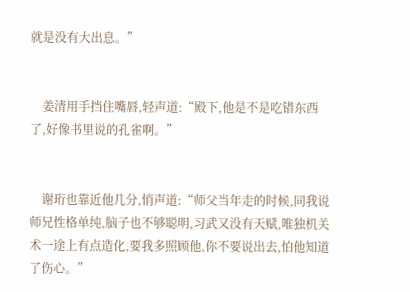就是没有大出息。”


    姜清用手挡住嘴唇,轻声道:“殿下,他是不是吃错东西了,好像书里说的孔雀啊。”


    谢珩也靠近他几分,悄声道:“师父当年走的时候,同我说师兄性格单纯,脑子也不够聪明,习武又没有天赋,唯独机关术一途上有点造化,要我多照顾他,你不要说出去,怕他知道了伤心。”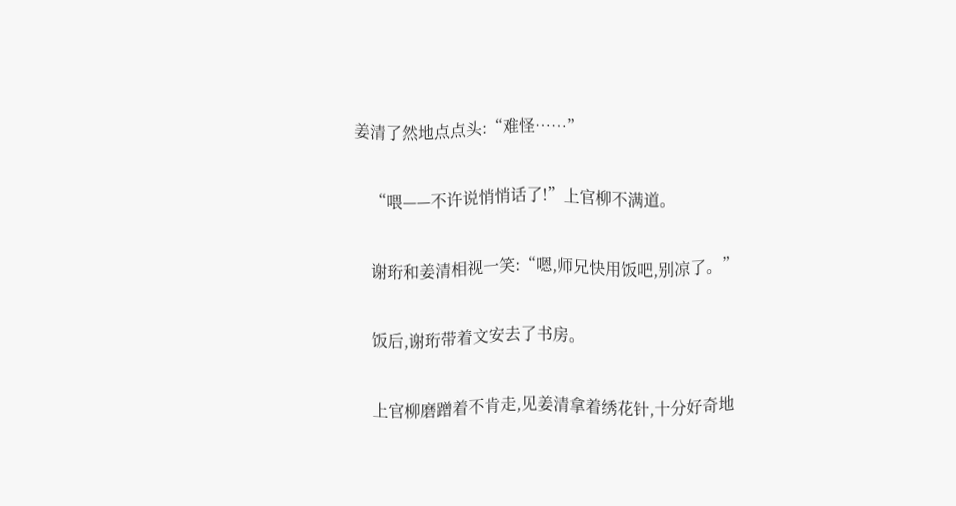姜清了然地点点头:“难怪……”


    “喂——不许说悄悄话了!”上官柳不满道。


    谢珩和姜清相视一笑:“嗯,师兄快用饭吧,别凉了。”


    饭后,谢珩带着文安去了书房。


    上官柳磨蹭着不肯走,见姜清拿着绣花针,十分好奇地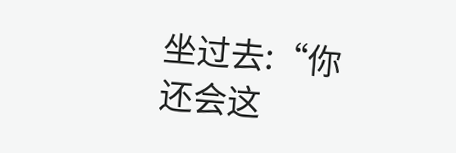坐过去:“你还会这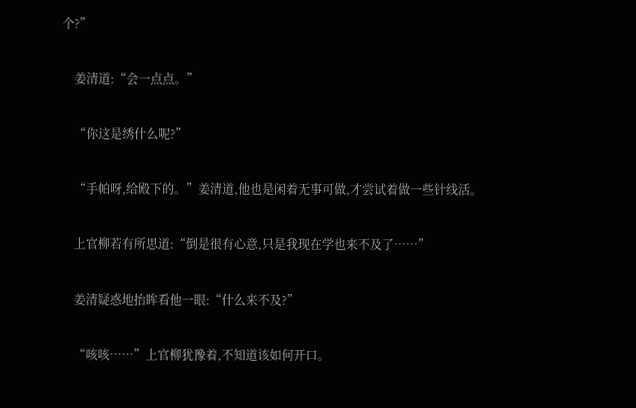个?”


    姜清道:“会一点点。”


    “你这是绣什么呢?”


    “手帕呀,给殿下的。”姜清道,他也是闲着无事可做,才尝试着做一些针线活。


    上官柳若有所思道:“倒是很有心意,只是我现在学也来不及了……”


    姜清疑惑地抬眸看他一眼:“什么来不及?”


    “咳咳……”上官柳犹豫着,不知道该如何开口。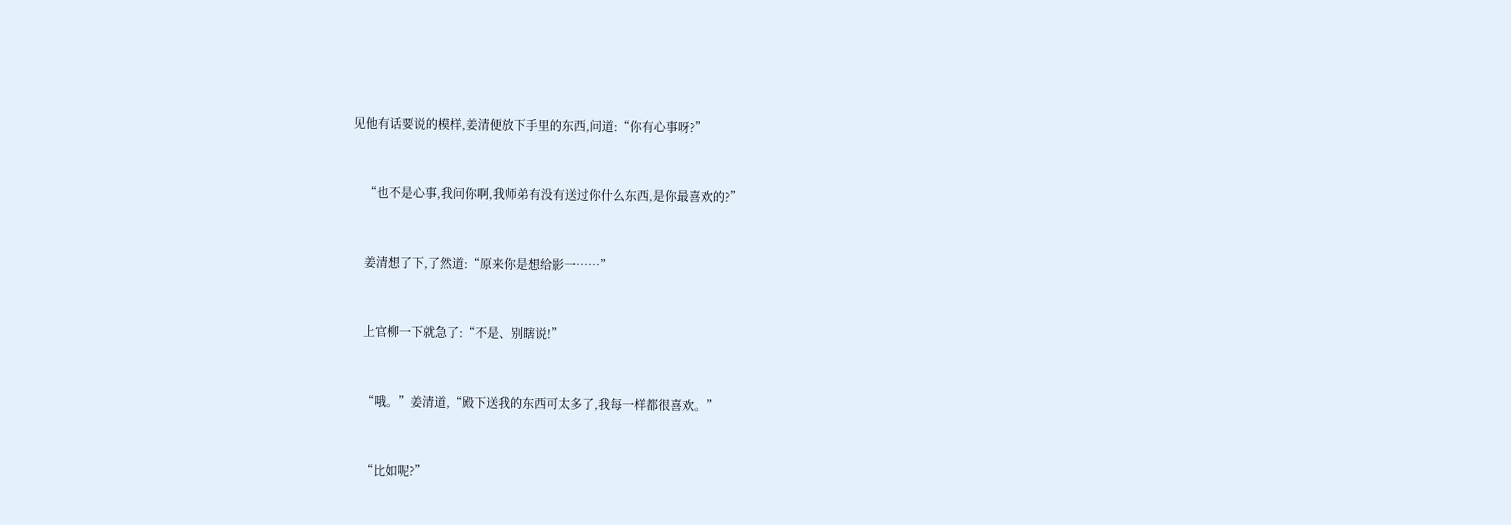见他有话要说的模样,姜清便放下手里的东西,问道:“你有心事呀?”


    “也不是心事,我问你啊,我师弟有没有送过你什么东西,是你最喜欢的?”


    姜清想了下,了然道:“原来你是想给影一……”


    上官柳一下就急了:“不是、别瞎说!”


    “哦。”姜清道,“殿下送我的东西可太多了,我每一样都很喜欢。”


    “比如呢?”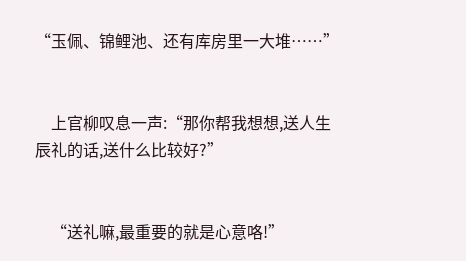“玉佩、锦鲤池、还有库房里一大堆……”


    上官柳叹息一声:“那你帮我想想,送人生辰礼的话,送什么比较好?”


    “送礼嘛,最重要的就是心意咯!”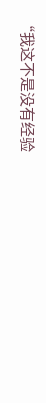“我这不是没有经验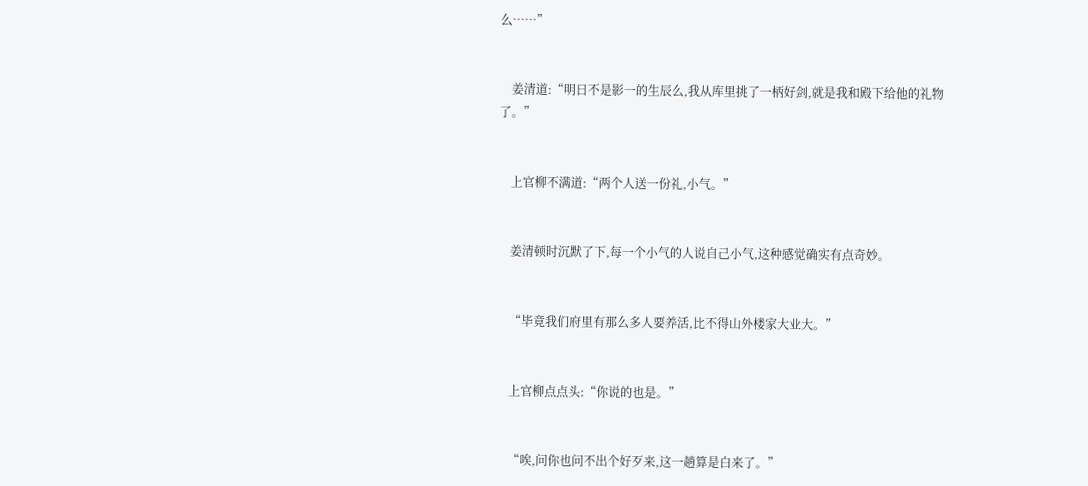么……”


    姜清道:“明日不是影一的生辰么,我从库里挑了一柄好剑,就是我和殿下给他的礼物了。”


    上官柳不满道:“两个人送一份礼,小气。”


    姜清顿时沉默了下,每一个小气的人说自己小气,这种感觉确实有点奇妙。


    “毕竟我们府里有那么多人要养活,比不得山外楼家大业大。”


    上官柳点点头:“你说的也是。”


    “唉,问你也问不出个好歹来,这一趟算是白来了。”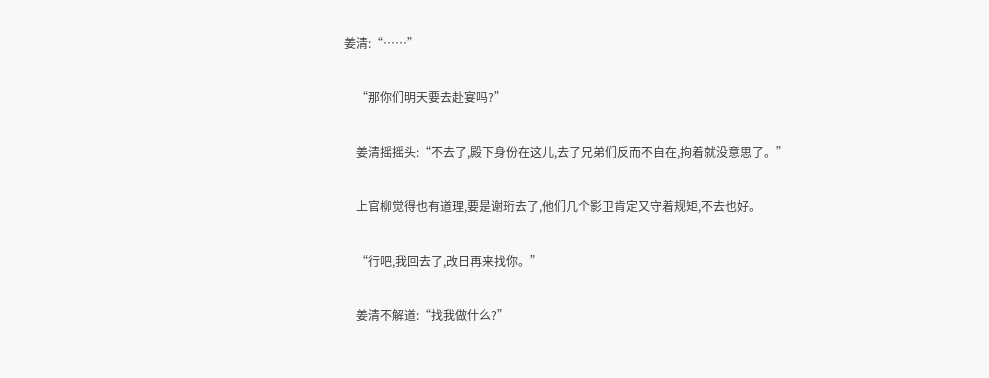姜清:“……”


    “那你们明天要去赴宴吗?”


    姜清摇摇头:“不去了,殿下身份在这儿,去了兄弟们反而不自在,拘着就没意思了。”


    上官柳觉得也有道理,要是谢珩去了,他们几个影卫肯定又守着规矩,不去也好。


    “行吧,我回去了,改日再来找你。”


    姜清不解道:“找我做什么?”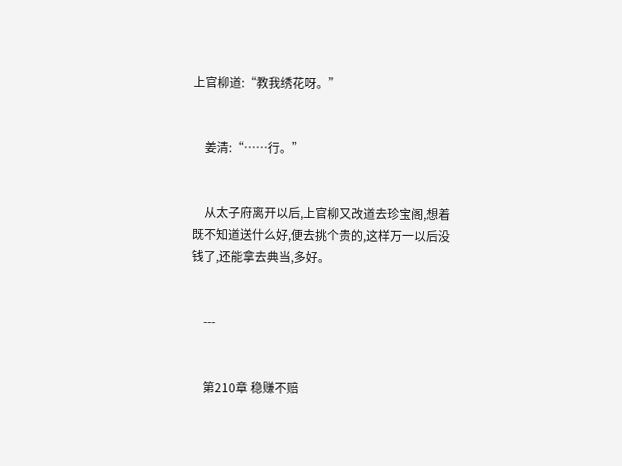上官柳道:“教我绣花呀。”


    姜清:“……行。”


    从太子府离开以后,上官柳又改道去珍宝阁,想着既不知道送什么好,便去挑个贵的,这样万一以后没钱了,还能拿去典当,多好。


    ---


    第210章 稳赚不赔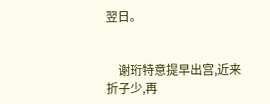翌日。


    谢珩特意提早出宫,近来折子少,再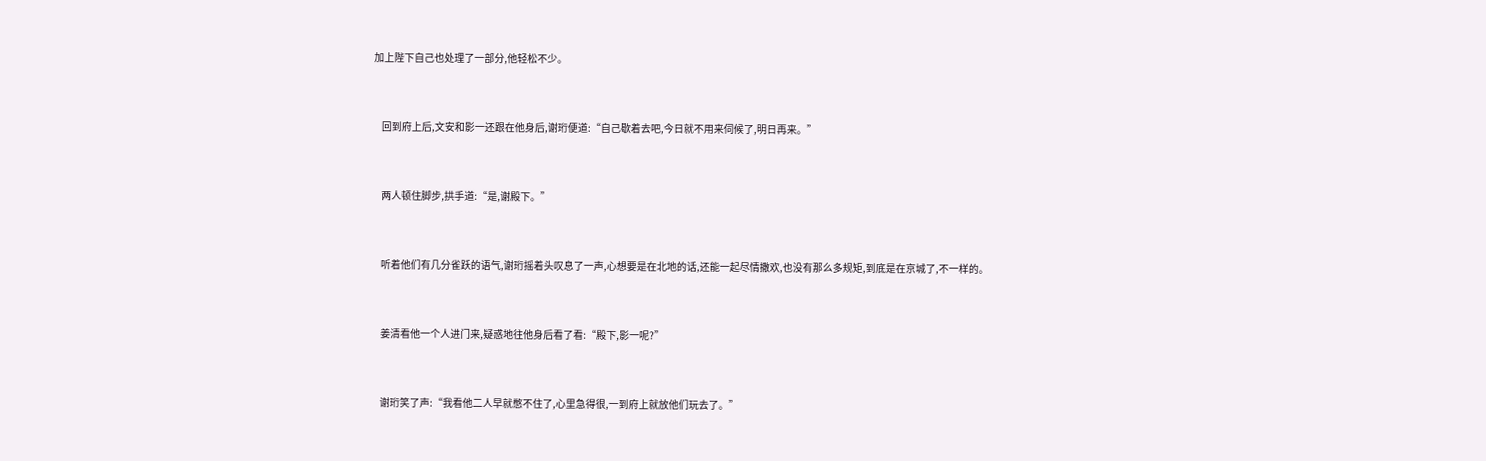加上陛下自己也处理了一部分,他轻松不少。


    回到府上后,文安和影一还跟在他身后,谢珩便道:“自己歇着去吧,今日就不用来伺候了,明日再来。”


    两人顿住脚步,拱手道:“是,谢殿下。”


    听着他们有几分雀跃的语气,谢珩摇着头叹息了一声,心想要是在北地的话,还能一起尽情撒欢,也没有那么多规矩,到底是在京城了,不一样的。


    姜清看他一个人进门来,疑惑地往他身后看了看:“殿下,影一呢?”


    谢珩笑了声:“我看他二人早就憋不住了,心里急得很,一到府上就放他们玩去了。”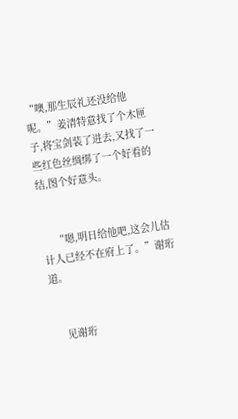“噢,那生辰礼还没给他呢。”姜清特意找了个木匣子,将宝剑装了进去,又找了一些红色丝绸绑了一个好看的结,图个好意头。


    “嗯,明日给他吧,这会儿估计人已经不在府上了。”谢珩道。


    见谢珩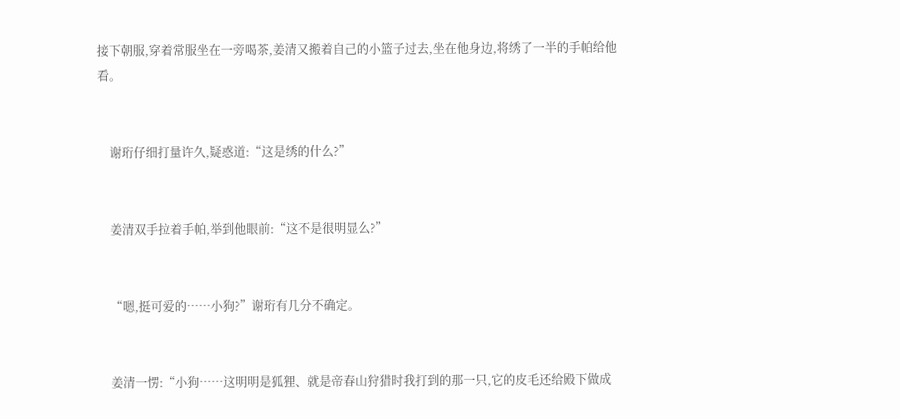接下朝服,穿着常服坐在一旁喝茶,姜清又搬着自己的小篮子过去,坐在他身边,将绣了一半的手帕给他看。


    谢珩仔细打量许久,疑惑道:“这是绣的什么?”


    姜清双手拉着手帕,举到他眼前:“这不是很明显么?”


    “嗯,挺可爱的……小狗?”谢珩有几分不确定。


    姜清一愣:“小狗……这明明是狐狸、就是帝春山狩猎时我打到的那一只,它的皮毛还给殿下做成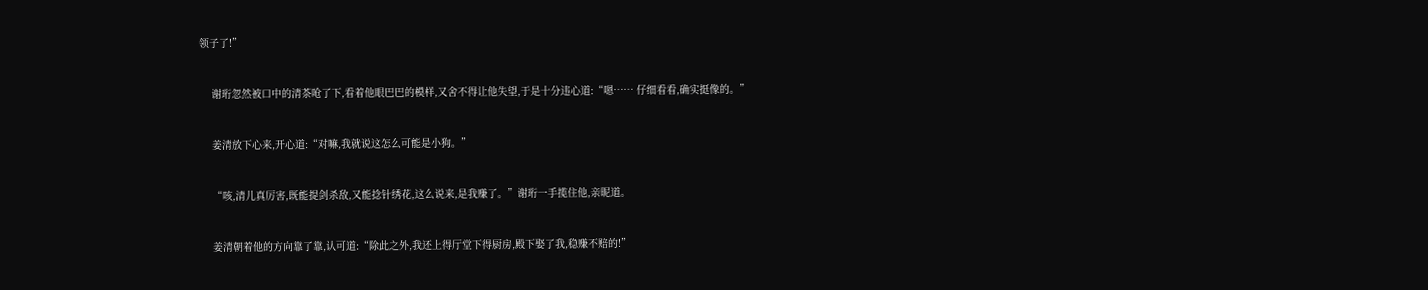领子了!”


    谢珩忽然被口中的清茶呛了下,看着他眼巴巴的模样,又舍不得让他失望,于是十分违心道:“嗯…… 仔细看看,确实挺像的。”


    姜清放下心来,开心道:“对嘛,我就说这怎么可能是小狗。”


    “咳,清儿真厉害,既能提剑杀敌,又能捻针绣花,这么说来,是我赚了。”谢珩一手揽住他,亲昵道。


    姜清朝着他的方向靠了靠,认可道:“除此之外,我还上得厅堂下得厨房,殿下娶了我,稳赚不赔的!”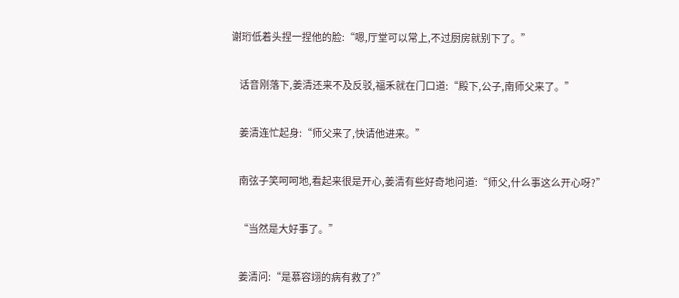谢珩低着头捏一捏他的脸:“嗯,厅堂可以常上,不过厨房就别下了。”


    话音刚落下,姜清还来不及反驳,福禾就在门口道:“殿下,公子,南师父来了。”


    姜清连忙起身:“师父来了,快请他进来。”


    南弦子笑呵呵地,看起来很是开心,姜清有些好奇地问道:“师父,什么事这么开心呀?”


    “当然是大好事了。”


    姜清问:“是慕容翊的病有救了?”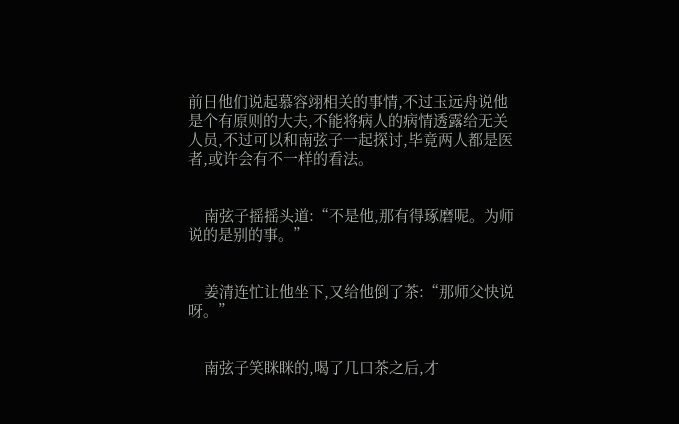前日他们说起慕容翊相关的事情,不过玉远舟说他是个有原则的大夫,不能将病人的病情透露给无关人员,不过可以和南弦子一起探讨,毕竟两人都是医者,或许会有不一样的看法。


    南弦子摇摇头道:“不是他,那有得琢磨呢。为师说的是别的事。”


    姜清连忙让他坐下,又给他倒了茶:“那师父快说呀。”


    南弦子笑眯眯的,喝了几口茶之后,才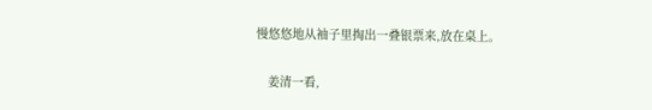慢悠悠地从袖子里掏出一叠银票来,放在桌上。


    姜清一看,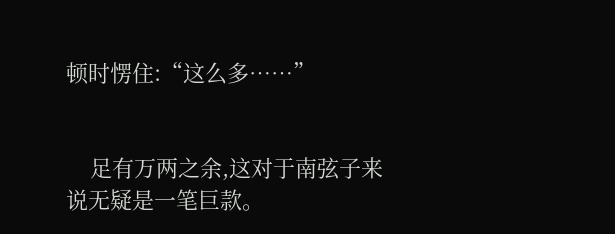顿时愣住:“这么多……”


    足有万两之余,这对于南弦子来说无疑是一笔巨款。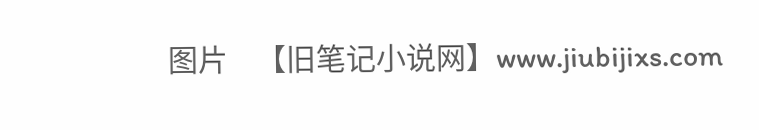图片    【旧笔记小说网】www.jiubijixs.com